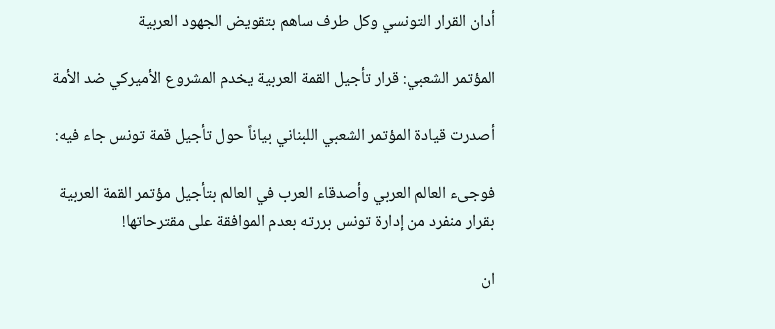أدان القرار التونسي وكل طرف ساهم بتقويض الجهود العربية

المؤتمر الشعبي: قرار تأجيل القمة العربية يخدم المشروع الأميركي ضد الأمة

أصدرت قيادة المؤتمر الشعبي اللبناني بياناً حول تأجيل قمة تونس جاء فيه:

فوجىء العالم العربي وأصدقاء العرب في العالم بتأجيل مؤتمر القمة العربية بقرار منفرد من إدارة تونس بررته بعدم الموافقة على مقترحاتها!

ان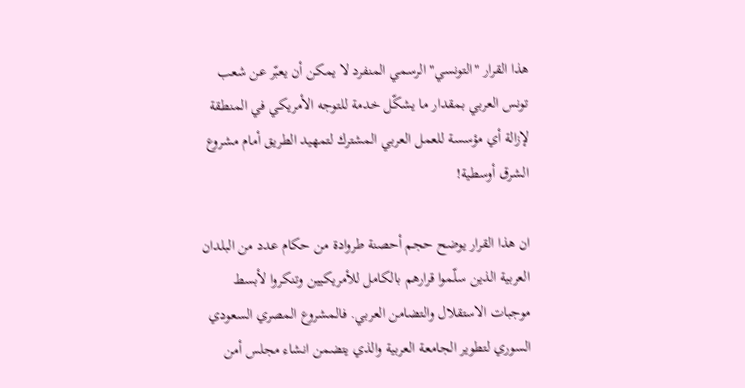هذا القرار "التونسي" الرسمي المنفرد لا يمكن أن يعبّر عن شعب تونس العربي بمقدار ما يشكّل خدمة للتوجه الأمريكي في المنطقة لإزالة أي مؤسسة للعمل العربي المشترك لتمهيد الطريق أمام مشروع الشرق أوسطية!

ان هذا القرار يوضح حجم أحصنة طروادة من حكام عدد من البلدان العربية الذين سلّموا قرارهم بالكامل للأمريكيين وتنكروا لأبسط موجبات الاستقلال والتضامن العربي. فالمشروع المصري السعودي السوري لتطوير الجامعة العربية والذي يتضمن انشاء مجلس أمن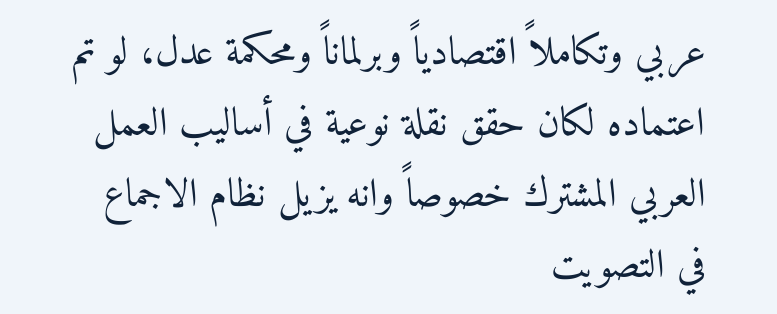عربي وتكاملاً اقتصادياً وبرلماناً ومحكمة عدل، لو تم اعتماده لكان حقق نقلة نوعية في أساليب العمل العربي المشترك خصوصاً وانه يزيل نظام الاجماع في التصويت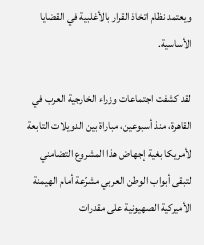ويعتمد نظام اتخاذ القرار بالأغلبية في القضايا الأساسية.

لقد كشفت اجتماعات وزراء الخارجية العرب في القاهرة، منذ أسبوعين، مباراة بين الدويلات التابعة لأمريكا بغية إجهاض هذا المشروع التضامني لتبقى أبواب الوطن العربي مشرّعة أمام الهيمنة الأميركية الصهيونية على مقدرات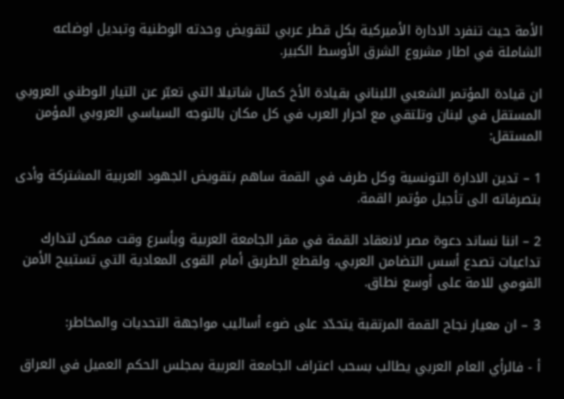الأمة حيث تنفرد الادارة الأميركية بكل قطر عربي لتقويض وحدته الوطنية وتبديل اوضاعه الشاملة في اطار مشروع الشرق الأوسط الكبير.

ان قيادة المؤتمر الشعبي اللبناني بقيادة الأخ كمال شاتيلا التي تعبّر عن التيار الوطني العروبي المستقل في لبنان وتلتقي مع احرار العرب في كل مكان بالتوجه السياسي العروبي المؤمن المستقل:

1 – تدين الادارة التونسية وكل طرف في القمة ساهم بتقويض الجهود العربية المشتركة وأدى بتصرفاته الى تأجيل مؤتمر القمة.

2 – اننا نساند دعوة مصر لانعقاد القمة في مقر الجامعة العربية وبأسرع وقت ممكن لتدارك تداعيات تصدع أسس التضامن العربي، ولقطع الطريق أمام القوى المعادية التي تستبيح الأمن القومي للامة على أوسع نطاق.

3 – ان معيار نجاح القمة المرتقبة يتحدّد على ضوء أساليب مواجهة التحديات والمخاطر:

أ - فالرأي العام العربي يطالب بسحب اعتراف الجامعة العربية بمجلس الحكم العميل في العراق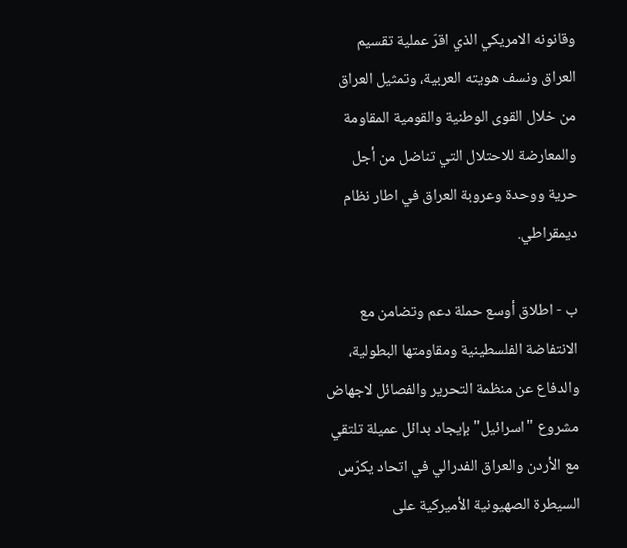وقانونه الامريكي الذي اقرّ عملية تقسيم العراق ونسف هويته العربية، وتمثيل العراق من خلال القوى الوطنية والقومية المقاومة والمعارضة للاحتلال التي تناضل من أجل حرية ووحدة وعروبة العراق في اطار نظام ديمقراطي.

ب - اطلاق أوسع حملة دعم وتضامن مع الانتفاضة الفلسطينية ومقاومتها البطولية، والدفاع عن منظمة التحرير والفصائل لاجهاض مشروع "اسرائيل" بإيجاد بدائل عميلة تلتقي مع الأردن والعراق الفدرالي في اتحاد يكرّس السيطرة الصهيونية الأميركية على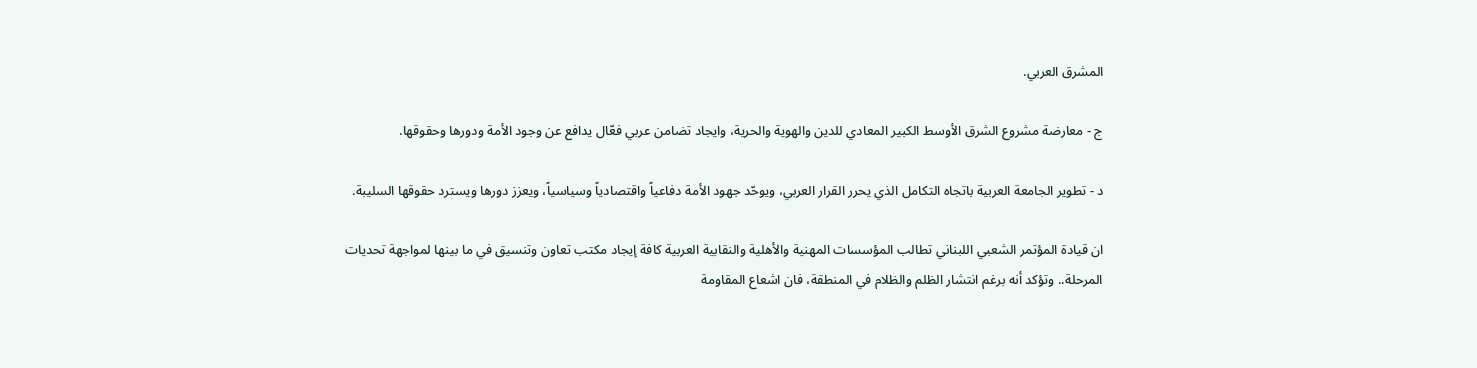المشرق العربي.

ج - معارضة مشروع الشرق الأوسط الكبير المعادي للدين والهوية والحرية، وايجاد تضامن عربي فعّال يدافع عن وجود الأمة ودورها وحقوقها.

د - تطوير الجامعة العربية باتجاه التكامل الذي يحرر القرار العربي، ويوحّد جهود الأمة دفاعياً واقتصادياً وسياسياً، ويعزز دورها ويسترد حقوقها السليبة.

ان قيادة المؤتمر الشعبي اللبناني تطالب المؤسسات المهنية والأهلية والنقابية العربية كافة إيجاد مكتب تعاون وتنسيق في ما بينها لمواجهة تحديات المرحلة.. وتؤكد أنه برغم انتشار الظلم والظلام في المنطقة، فان اشعاع المقاومة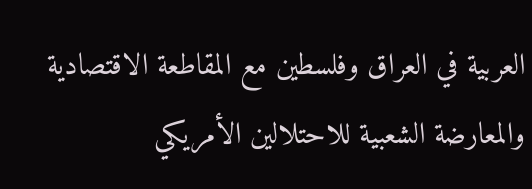العربية في العراق وفلسطين مع المقاطعة الاقتصادية والمعارضة الشعبية للاحتلالين الأمريكي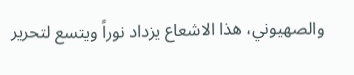والصهيوني، هذا الاشعاع يزداد نوراً ويتسع لتحرير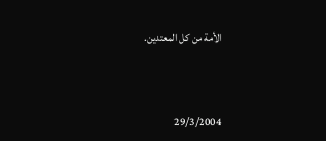الأمة من كل المعتدين.



29/3/2004